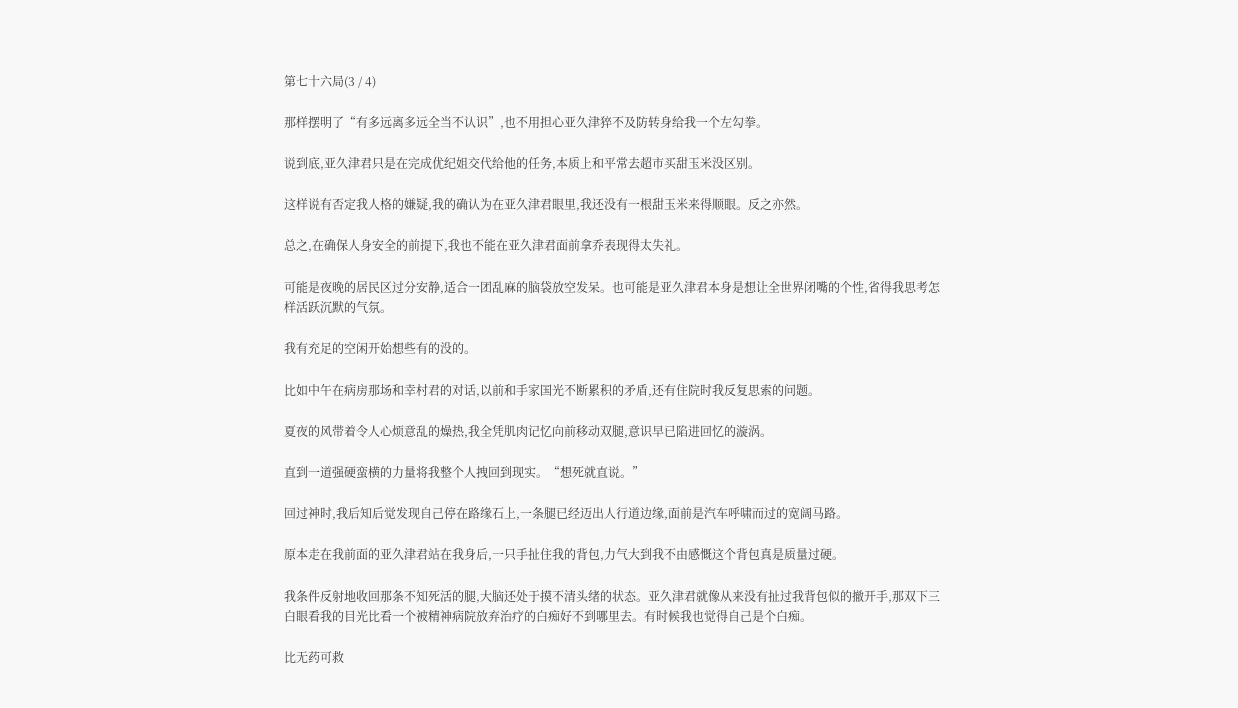第七十六局(3 / 4)

那样摆明了“有多远离多远全当不认识”,也不用担心亚久津猝不及防转身给我一个左勾拳。

说到底,亚久津君只是在完成优纪姐交代给他的任务,本质上和平常去超市买甜玉米没区别。

这样说有否定我人格的嫌疑,我的确认为在亚久津君眼里,我还没有一根甜玉米来得顺眼。反之亦然。

总之,在确保人身安全的前提下,我也不能在亚久津君面前拿乔表现得太失礼。

可能是夜晚的居民区过分安静,适合一团乱麻的脑袋放空发呆。也可能是亚久津君本身是想让全世界闭嘴的个性,省得我思考怎样活跃沉默的气氛。

我有充足的空闲开始想些有的没的。

比如中午在病房那场和幸村君的对话,以前和手家国光不断累积的矛盾,还有住院时我反复思索的问题。

夏夜的风带着令人心烦意乱的燥热,我全凭肌肉记忆向前移动双腿,意识早已陷进回忆的漩涡。

直到一道强硬蛮横的力量将我整个人拽回到现实。“想死就直说。”

回过神时,我后知后觉发现自己停在路缘石上,一条腿已经迈出人行道边缘,面前是汽车呼啸而过的宽阔马路。

原本走在我前面的亚久津君站在我身后,一只手扯住我的背包,力气大到我不由感慨这个背包真是质量过硬。

我条件反射地收回那条不知死活的腿,大脑还处于摸不清头绪的状态。亚久津君就像从来没有扯过我背包似的撤开手,那双下三白眼看我的目光比看一个被精神病院放弃治疗的白痴好不到哪里去。有时候我也觉得自己是个白痴。

比无药可救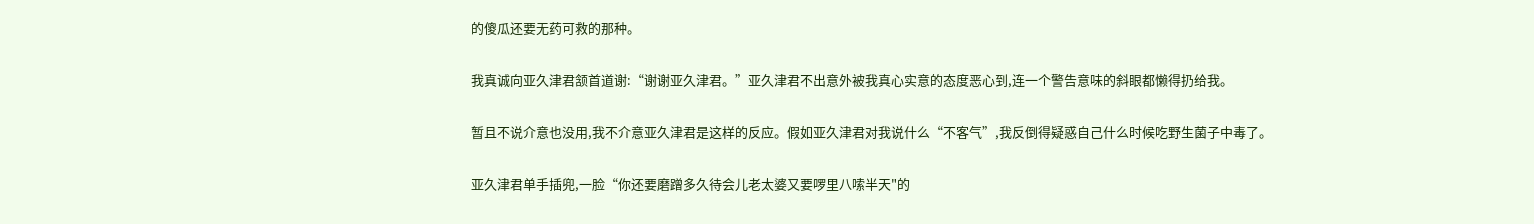的傻瓜还要无药可救的那种。

我真诚向亚久津君颔首道谢:“谢谢亚久津君。”亚久津君不出意外被我真心实意的态度恶心到,连一个警告意味的斜眼都懒得扔给我。

暂且不说介意也没用,我不介意亚久津君是这样的反应。假如亚久津君对我说什么“不客气”,我反倒得疑惑自己什么时候吃野生菌子中毒了。

亚久津君单手插兜,一脸“你还要磨蹭多久待会儿老太婆又要啰里八嗦半天"的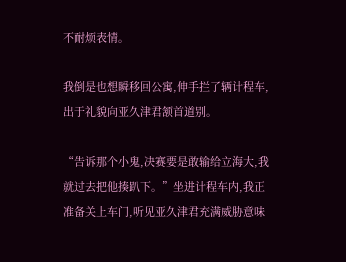不耐烦表情。

我倒是也想瞬移回公寓,伸手拦了辆计程车,出于礼貌向亚久津君颔首道别。

“告诉那个小鬼,决赛要是敢输给立海大,我就过去把他揍趴下。”坐进计程车内,我正准备关上车门,听见亚久津君充满威胁意味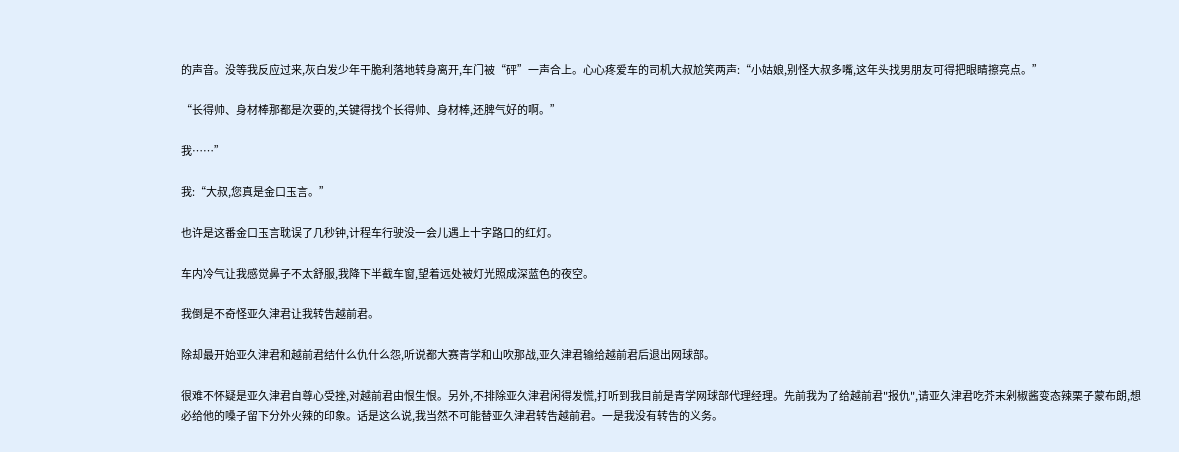的声音。没等我反应过来,灰白发少年干脆利落地转身离开,车门被“砰”一声合上。心心疼爱车的司机大叔尬笑两声:“小姑娘,别怪大叔多嘴,这年头找男朋友可得把眼睛擦亮点。”

“长得帅、身材棒那都是次要的,关键得找个长得帅、身材棒,还脾气好的啊。”

我……”

我:“大叔,您真是金口玉言。”

也许是这番金口玉言耽误了几秒钟,计程车行驶没一会儿遇上十字路口的红灯。

车内冷气让我感觉鼻子不太舒服,我降下半截车窗,望着远处被灯光照成深蓝色的夜空。

我倒是不奇怪亚久津君让我转告越前君。

除却最开始亚久津君和越前君结什么仇什么怨,听说都大赛青学和山吹那战,亚久津君输给越前君后退出网球部。

很难不怀疑是亚久津君自尊心受挫,对越前君由恨生恨。另外,不排除亚久津君闲得发慌,打听到我目前是青学网球部代理经理。先前我为了给越前君"报仇",请亚久津君吃芥末剁椒酱变态辣栗子蒙布朗,想必给他的嗓子留下分外火辣的印象。话是这么说,我当然不可能替亚久津君转告越前君。一是我没有转告的义务。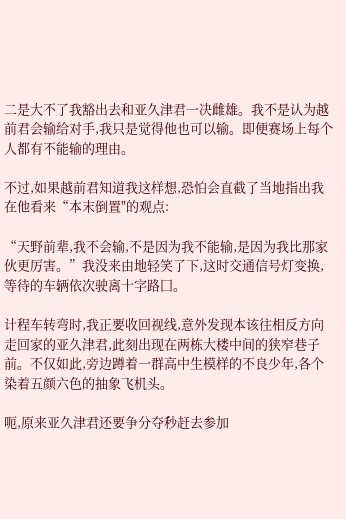二是大不了我豁出去和亚久津君一决雌雄。我不是认为越前君会输给对手,我只是觉得他也可以输。即便赛场上每个人都有不能输的理由。

不过,如果越前君知道我这样想,恐怕会直截了当地指出我在他看来“本末倒置"的观点:

“天野前辈,我不会输,不是因为我不能输,是因为我比那家伙更厉害。”我没来由地轻笑了下,这时交通信号灯变换,等待的车辆依次驶离十字路囗。

计程车转弯时,我正要收回视线,意外发现本该往相反方向走回家的亚久津君,此刻出现在两栋大楼中间的狭窄巷子前。不仅如此,旁边蹲着一群高中生模样的不良少年,各个染着五颜六色的抽象飞机头。

呃,原来亚久津君还要争分夺秒赶去参加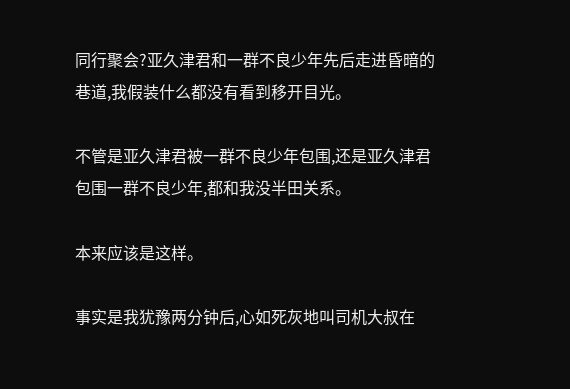同行聚会?亚久津君和一群不良少年先后走进昏暗的巷道,我假装什么都没有看到移开目光。

不管是亚久津君被一群不良少年包围,还是亚久津君包围一群不良少年,都和我没半田关系。

本来应该是这样。

事实是我犹豫两分钟后,心如死灰地叫司机大叔在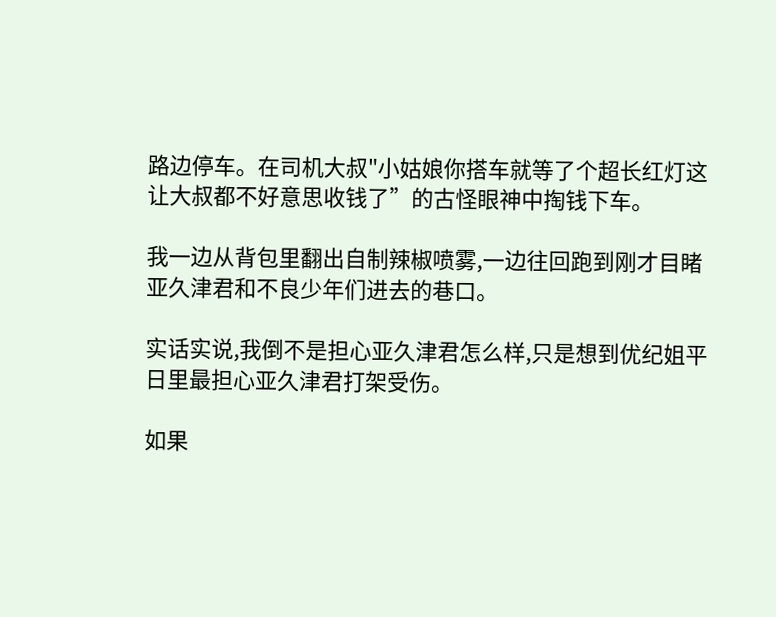路边停车。在司机大叔"小姑娘你搭车就等了个超长红灯这让大叔都不好意思收钱了”的古怪眼神中掏钱下车。

我一边从背包里翻出自制辣椒喷雾,一边往回跑到刚才目睹亚久津君和不良少年们进去的巷口。

实话实说,我倒不是担心亚久津君怎么样,只是想到优纪姐平日里最担心亚久津君打架受伤。

如果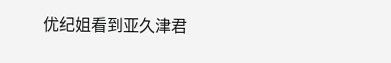优纪姐看到亚久津君